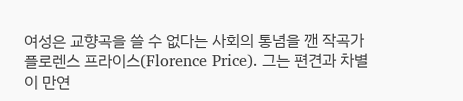여성은 교향곡을 쓸 수 없다는 사회의 통념을 깬 작곡가 플로렌스 프라이스(Florence Price). 그는 편견과 차별이 만연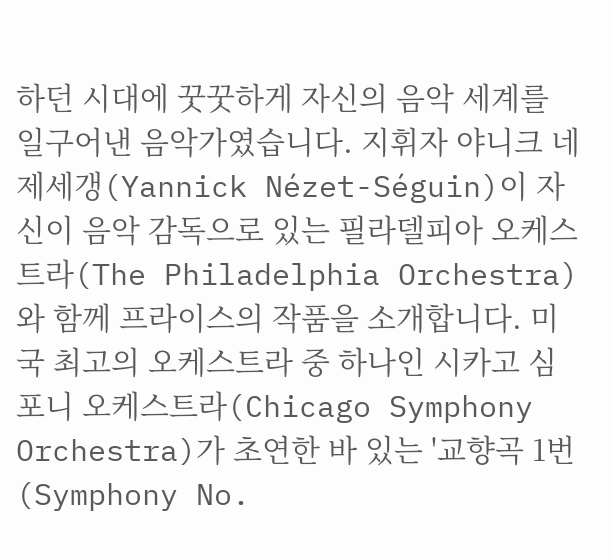하던 시대에 꿋꿋하게 자신의 음악 세계를 일구어낸 음악가였습니다. 지휘자 야니크 네제세갱(Yannick Nézet-Séguin)이 자신이 음악 감독으로 있는 필라델피아 오케스트라(The Philadelphia Orchestra)와 함께 프라이스의 작품을 소개합니다. 미국 최고의 오케스트라 중 하나인 시카고 심포니 오케스트라(Chicago Symphony Orchestra)가 초연한 바 있는 '교향곡 1번(Symphony No.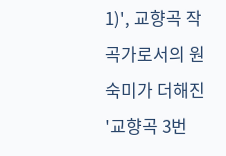1)', 교향곡 작곡가로서의 원숙미가 더해진 '교향곡 3번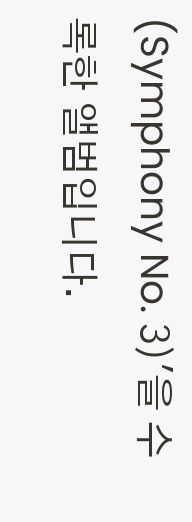(Symphony No. 3)'을 수록한 앨범입니다.